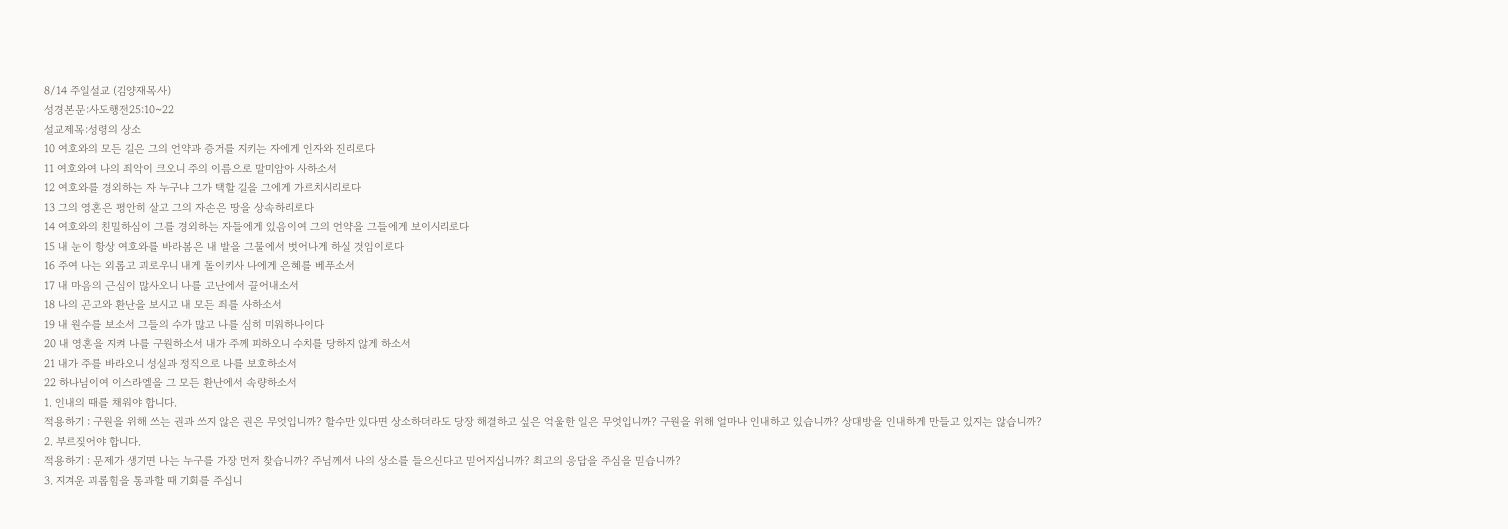8/14 주일설교 (김양재목사)
성경본문:사도행전25:10~22
설교제목:성령의 상소
10 여호와의 모든 길은 그의 언약과 증거를 지키는 자에게 인자와 진리로다
11 여호와여 나의 죄악이 크오니 주의 이름으로 말미암아 사하소서
12 여호와를 경외하는 자 누구냐 그가 택할 길을 그에게 가르치시리로다
13 그의 영혼은 평안히 살고 그의 자손은 땅을 상속하리로다
14 여호와의 친밀하심이 그를 경외하는 자들에게 있음이여 그의 언약을 그들에게 보이시리로다
15 내 눈이 항상 여호와를 바라봄은 내 발을 그물에서 벗어나게 하실 것임이로다
16 주여 나는 외롭고 괴로우니 내게 돌이키사 나에게 은혜를 베푸소서
17 내 마음의 근심이 많사오니 나를 고난에서 끌어내소서
18 나의 곤고와 환난을 보시고 내 모든 죄를 사하소서
19 내 원수를 보소서 그들의 수가 많고 나를 심히 미워하나이다
20 내 영혼을 지켜 나를 구원하소서 내가 주께 피하오니 수치를 당하지 않게 하소서
21 내가 주를 바라오니 성실과 정직으로 나를 보호하소서
22 하나님이여 이스라엘을 그 모든 환난에서 속량하소서
1. 인내의 때를 채워야 합니다.
적용하기 : 구원을 위해 쓰는 권과 쓰지 않은 권은 무엇입니까? 할수만 있다면 상소하더라도 당장 해결하고 싶은 억울한 일은 무엇입니까? 구원을 위해 얼마나 인내하고 있습니까? 상대방을 인내하게 만들고 있지는 않습니까?
2. 부르짖어야 합니다.
적용하기 : 문제가 생기면 나는 누구를 가장 먼저 찾습니까? 주님께서 나의 상소를 들으신다고 믿어지십니까? 최고의 응답을 주심을 믿습니까?
3. 지겨운 괴롭힘을 통과할 때 기회를 주십니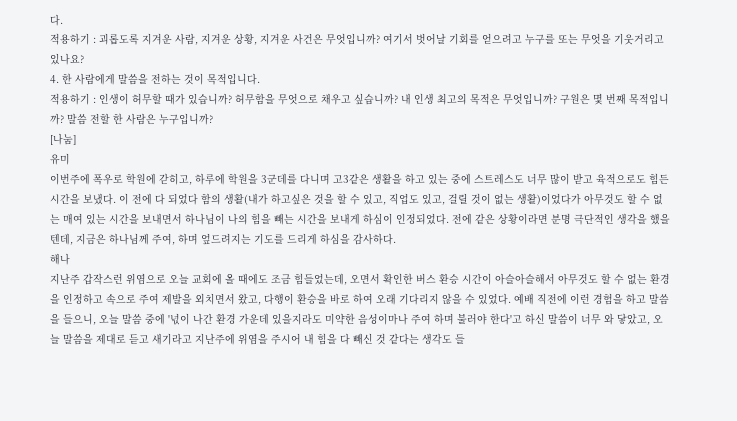다.
적용하기 : 괴롭도록 지겨운 사람, 지겨운 상황, 지겨운 사건은 무엇입니까? 여기서 벗어날 기회를 얻으려고 누구를 또는 무엇을 기웃거리고 있나요?
4. 한 사람에게 말씀을 전하는 것이 목적입니다.
적용하기 : 인생이 허무할 때가 있습니까? 허무함을 무엇으로 채우고 싶습니까? 내 인생 최고의 목적은 무엇입니까? 구원은 몇 번째 목적입니까? 말씀 전할 한 사람은 누구입니까?
[나눔]
유미
이번주에 폭우로 학원에 갇히고, 하루에 학원을 3군데를 다니며 고3같은 생활을 하고 있는 중에 스트레스도 너무 많이 받고 육적으로도 힘든 시간을 보냈다. 이 전에 다 되었다 함의 생활(내가 하고싶은 것을 할 수 있고, 직업도 있고, 걸릴 것이 없는 생활)이었다가 아무것도 할 수 없는 매여 있는 시간을 보내면서 하나님이 나의 힘을 빼는 시간을 보내게 하심이 인정되었다. 전에 같은 상황이라면 분명 극단적인 생각을 했을 텐데, 지금은 하나님께 주여, 하며 엎드려지는 기도를 드리게 하심을 감사하다.
해나
지난주 갑작스런 위염으로 오늘 교회에 올 때에도 조금 힘들었는데, 오면서 확인한 버스 환승 시간이 아슬아슬해서 아무것도 할 수 없는 환경을 인정하고 속으로 주여 제발을 외치면서 왔고, 다행이 환승을 바로 하여 오래 기다리지 않을 수 있었다. 예배 직전에 이런 경험을 하고 말씀을 들으니, 오늘 말씀 중에 '넋이 나간 환경 가운데 있을지라도 미약한 음성이마나 주여 하며 불러야 한다'고 하신 말씀이 너무 와 닿았고, 오늘 말씀을 제대로 듣고 새기라고 지난주에 위염을 주시어 내 힘을 다 빼신 것 같다는 생각도 들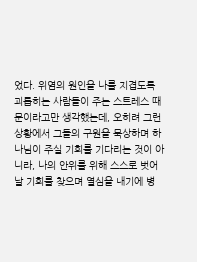었다. 위염의 원인을 나를 지겹도록 괴롭히는 사람들이 주는 스트레스 때문이라고만 생각했는데, 오히려 그런 상황에서 그들의 구원을 묵상하며 하나님이 주실 기회를 기다리는 것이 아니라, 나의 안위를 위해 스스로 벗어날 기회를 찾으며 열심을 내기에 병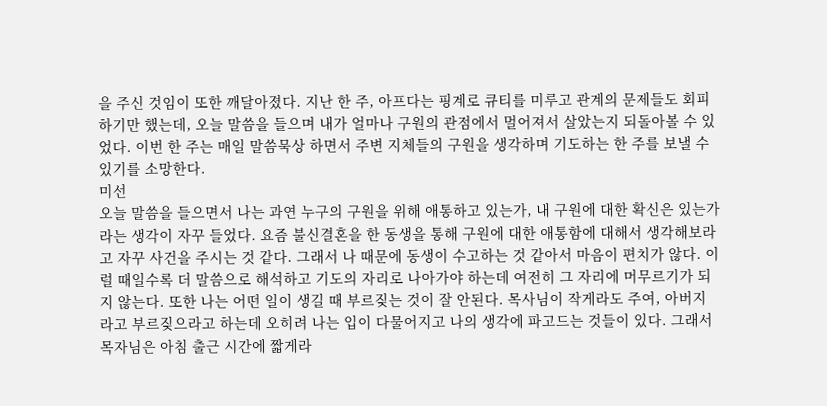을 주신 것임이 또한 깨달아졌다. 지난 한 주, 아프다는 핑계로 큐티를 미루고 관계의 문제들도 회피하기만 했는데, 오늘 말씀을 들으며 내가 얼마나 구원의 관점에서 멀어져서 살았는지 되돌아볼 수 있었다. 이번 한 주는 매일 말씀묵상 하면서 주변 지체들의 구원을 생각하며 기도하는 한 주를 보낼 수 있기를 소망한다.
미선
오늘 말씀을 들으면서 나는 과연 누구의 구원을 위해 애통하고 있는가, 내 구원에 대한 확신은 있는가 라는 생각이 자꾸 들었다. 요즘 불신결혼을 한 동생을 통해 구원에 대한 애통함에 대해서 생각해보라고 자꾸 사건을 주시는 것 같다. 그래서 나 때문에 동생이 수고하는 것 같아서 마음이 편치가 않다. 이럴 때일수록 더 말씀으로 해석하고 기도의 자리로 나아가야 하는데 여전히 그 자리에 머무르기가 되지 않는다. 또한 나는 어떤 일이 생길 때 부르짖는 것이 잘 안된다. 목사님이 작게라도 주여, 아버지 라고 부르짖으라고 하는데 오히려 나는 입이 다물어지고 나의 생각에 파고드는 것들이 있다. 그래서 목자님은 아침 출근 시간에 짧게라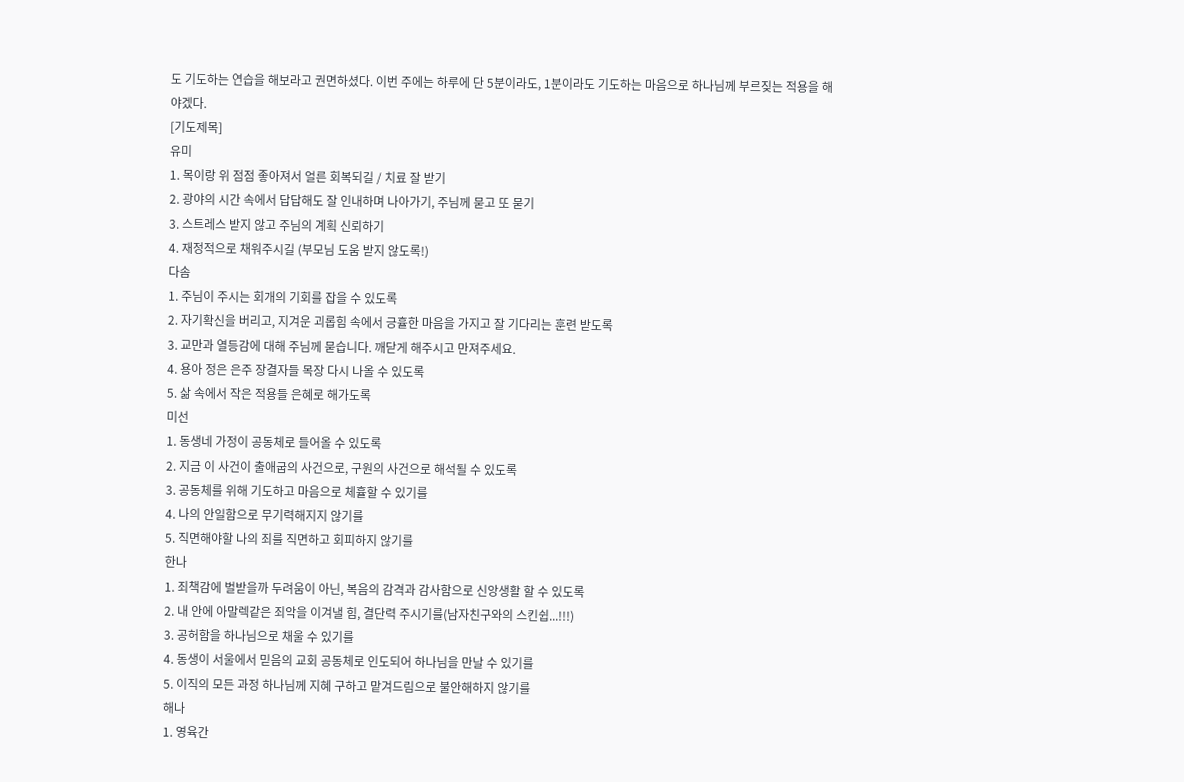도 기도하는 연습을 해보라고 권면하셨다. 이번 주에는 하루에 단 5분이라도, 1분이라도 기도하는 마음으로 하나님께 부르짖는 적용을 해야겠다.
[기도제목]
유미
1. 목이랑 위 점점 좋아져서 얼른 회복되길 / 치료 잘 받기
2. 광야의 시간 속에서 답답해도 잘 인내하며 나아가기, 주님께 묻고 또 묻기
3. 스트레스 받지 않고 주님의 계획 신뢰하기
4. 재정적으로 채워주시길 (부모님 도움 받지 않도록!)
다솜
1. 주님이 주시는 회개의 기회를 잡을 수 있도록
2. 자기확신을 버리고, 지겨운 괴롭힘 속에서 긍휼한 마음을 가지고 잘 기다리는 훈련 받도록
3. 교만과 열등감에 대해 주님께 묻습니다. 깨닫게 해주시고 만져주세요.
4. 용아 정은 은주 장결자들 목장 다시 나올 수 있도록
5. 삶 속에서 작은 적용들 은혜로 해가도록
미선
1. 동생네 가정이 공동체로 들어올 수 있도록
2. 지금 이 사건이 출애굽의 사건으로, 구원의 사건으로 해석될 수 있도록
3. 공동체를 위해 기도하고 마음으로 체휼할 수 있기를
4. 나의 안일함으로 무기력해지지 않기를
5. 직면해야할 나의 죄를 직면하고 회피하지 않기를
한나
1. 죄책감에 벌받을까 두려움이 아닌, 복음의 감격과 감사함으로 신앙생활 할 수 있도록
2. 내 안에 아말렉같은 죄악을 이겨낼 힘, 결단력 주시기를(남자친구와의 스킨쉽...!!!)
3. 공허함을 하나님으로 채울 수 있기를
4. 동생이 서울에서 믿음의 교회 공동체로 인도되어 하나님을 만날 수 있기를
5. 이직의 모든 과정 하나님께 지혜 구하고 맡겨드림으로 불안해하지 않기를
해나
1. 영육간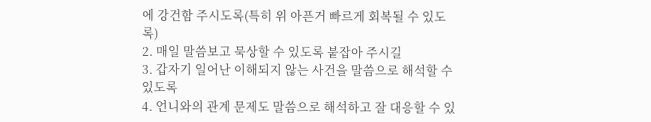에 강건함 주시도록(특히 위 아픈거 빠르게 회복될 수 있도록)
2. 매일 말씀보고 묵상할 수 있도록 붙잡아 주시길
3. 갑자기 일어난 이해되지 않는 사건을 말씀으로 해석할 수 있도록
4. 언니와의 관계 문제도 말씀으로 해석하고 잘 대응할 수 있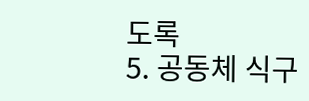도록
5. 공동체 식구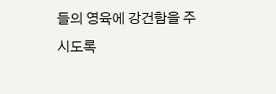들의 영육에 강건함을 주시도록